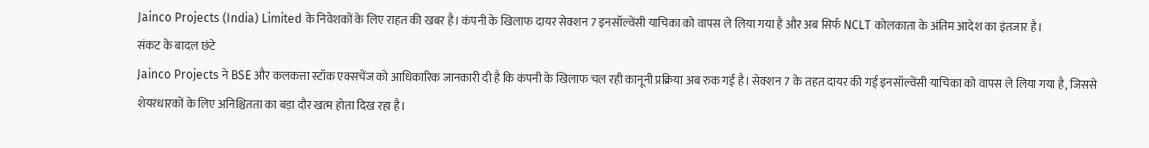Jainco Projects (India) Limited के निवेशकों के लिए राहत की खबर है। कंपनी के खिलाफ दायर सेक्शन 7 इनसॉल्वेंसी याचिका को वापस ले लिया गया है और अब सिर्फ NCLT कोलकाता के अंतिम आदेश का इंतजार है।
संकट के बादल छंटे
Jainco Projects ने BSE और कलकत्ता स्टॉक एक्सचेंज को आधिकारिक जानकारी दी है कि कंपनी के खिलाफ चल रही कानूनी प्रक्रिया अब रुक गई है। सेक्शन 7 के तहत दायर की गई इनसॉल्वेंसी याचिका को वापस ले लिया गया है, जिससे शेयरधारकों के लिए अनिश्चितता का बड़ा दौर खत्म होता दिख रहा है।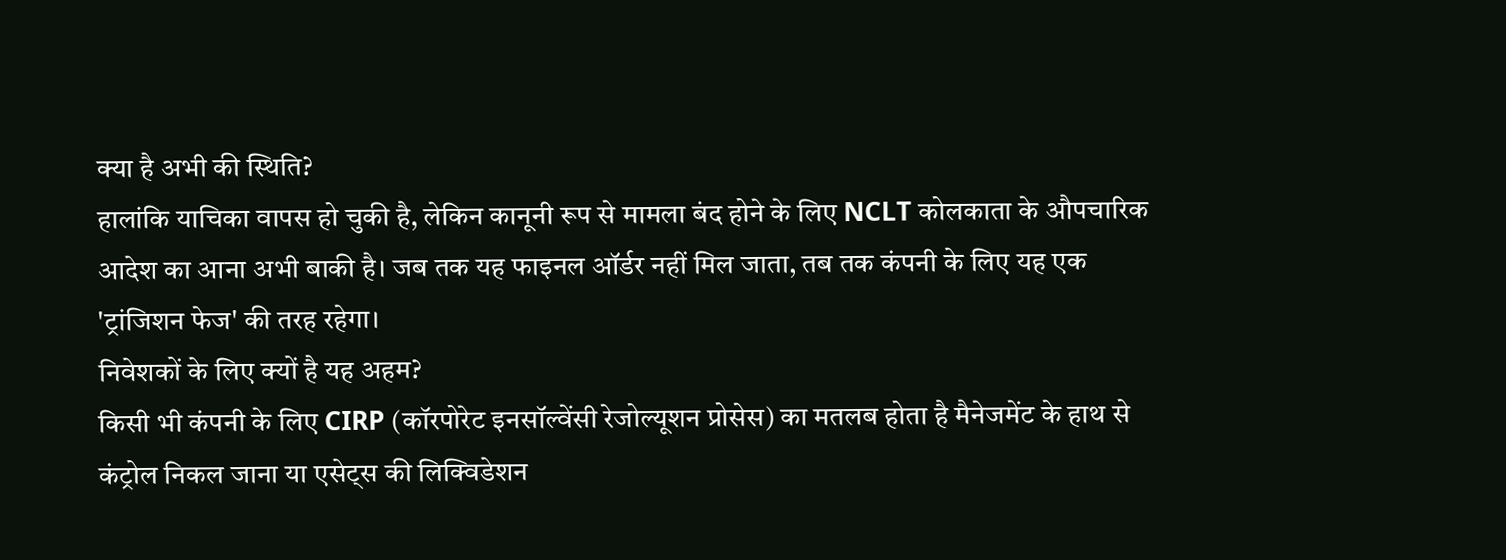क्या है अभी की स्थिति?
हालांकि याचिका वापस हो चुकी है, लेकिन कानूनी रूप से मामला बंद होने के लिए NCLT कोलकाता के औपचारिक आदेश का आना अभी बाकी है। जब तक यह फाइनल ऑर्डर नहीं मिल जाता, तब तक कंपनी के लिए यह एक 'ट्रांजिशन फेज' की तरह रहेगा।
निवेशकों के लिए क्यों है यह अहम?
किसी भी कंपनी के लिए CIRP (कॉरपोरेट इनसॉल्वेंसी रेजोल्यूशन प्रोसेस) का मतलब होता है मैनेजमेंट के हाथ से कंट्रोल निकल जाना या एसेट्स की लिक्विडेशन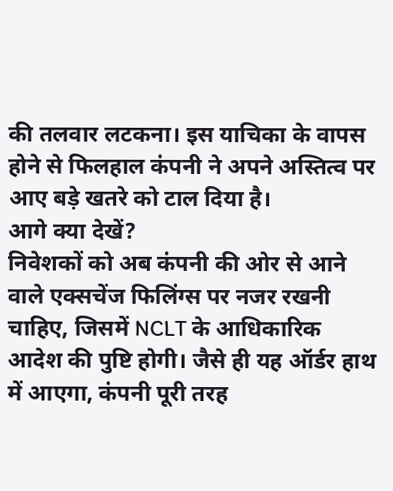की तलवार लटकना। इस याचिका के वापस होने से फिलहाल कंपनी ने अपने अस्तित्व पर आए बड़े खतरे को टाल दिया है।
आगे क्या देखें?
निवेशकों को अब कंपनी की ओर से आने वाले एक्सचेंज फिलिंग्स पर नजर रखनी चाहिए, जिसमें NCLT के आधिकारिक आदेश की पुष्टि होगी। जैसे ही यह ऑर्डर हाथ में आएगा, कंपनी पूरी तरह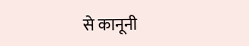से कानूनी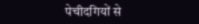पेचीदगियों से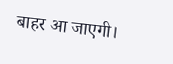बाहर आ जाएगी।